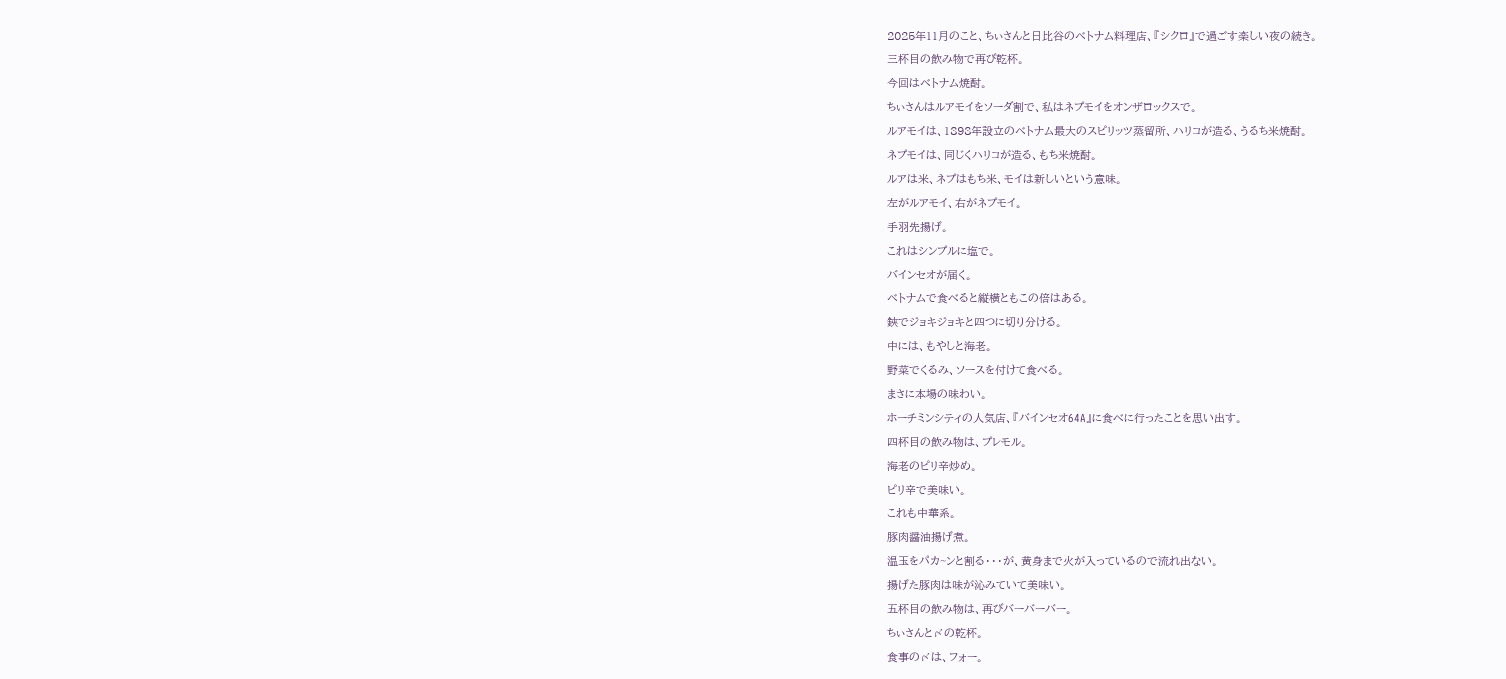2025年11月のこと、ちぃさんと日比谷のベトナム料理店、『シクロ』で過ごす楽しい夜の続き。
三杯目の飲み物で再び乾杯。
今回はベトナム焼酎。
ちぃさんはルアモイをソーダ割で、私はネプモイをオンザロックスで。
ルアモイは、1898年設立のベトナム最大のスピリッツ蒸留所、ハリコが造る、うるち米焼酎。
ネプモイは、同じくハリコが造る、もち米焼酎。
ルアは米、ネプはもち米、モイは新しいという意味。
左がルアモイ、右がネプモイ。
手羽先揚げ。
これはシンプルに塩で。
バインセオが届く。
ベトナムで食べると縦横ともこの倍はある。
鋏でジョキジョキと四つに切り分ける。
中には、もやしと海老。
野菜でくるみ、ソースを付けて食べる。
まさに本場の味わい。
ホーチミンシティの人気店、『バインセオ64A』に食べに行ったことを思い出す。
四杯目の飲み物は、プレモル。
海老のピリ辛炒め。
ピリ辛で美味い。
これも中華系。
豚肉醤油揚げ煮。
温玉をパカ~ンと割る・・・が、黄身まで火が入っているので流れ出ない。
揚げた豚肉は味が沁みていて美味い。
五杯目の飲み物は、再びバーバーバー。
ちぃさんと〆の乾杯。
食事の〆は、フォー。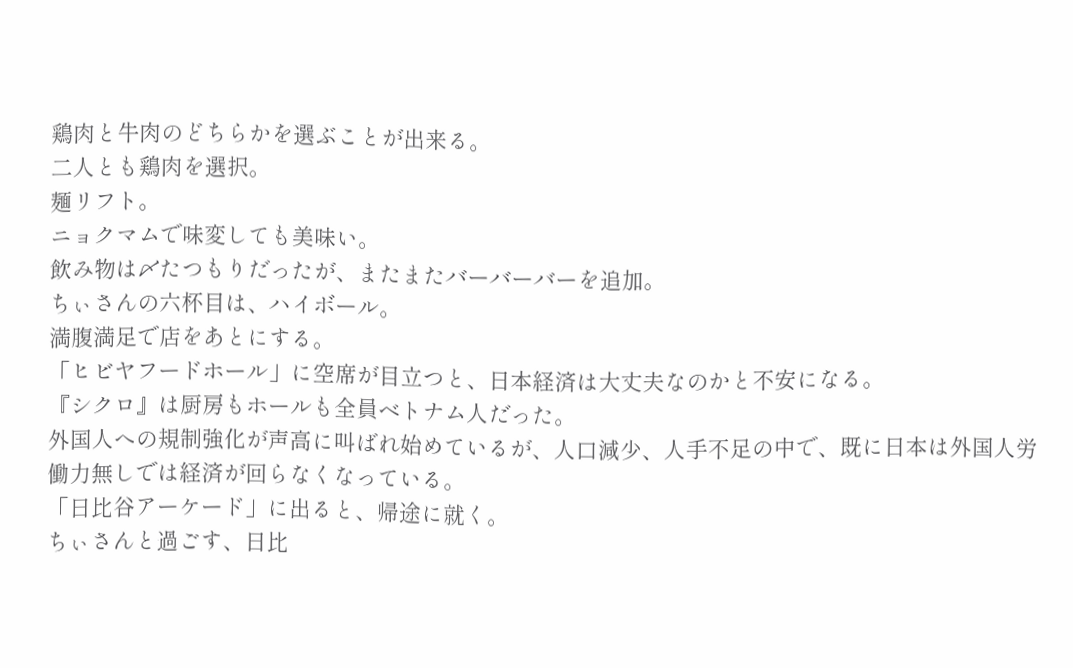鶏肉と牛肉のどちらかを選ぶことが出来る。
二人とも鶏肉を選択。
麺リフト。
ニョクマムで味変しても美味い。
飲み物は〆たつもりだったが、またまたバーバーバーを追加。
ちぃさんの六杯目は、ハイボール。
満腹満足で店をあとにする。
「ヒビヤフードホール」に空席が目立つと、日本経済は大丈夫なのかと不安になる。
『シクロ』は厨房もホールも全員ベトナム人だった。
外国人への規制強化が声高に叫ばれ始めているが、人口減少、人手不足の中で、既に日本は外国人労働力無しでは経済が回らなくなっている。
「日比谷アーケード」に出ると、帰途に就く。
ちぃさんと過ごす、日比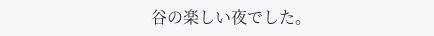谷の楽しい夜でした。